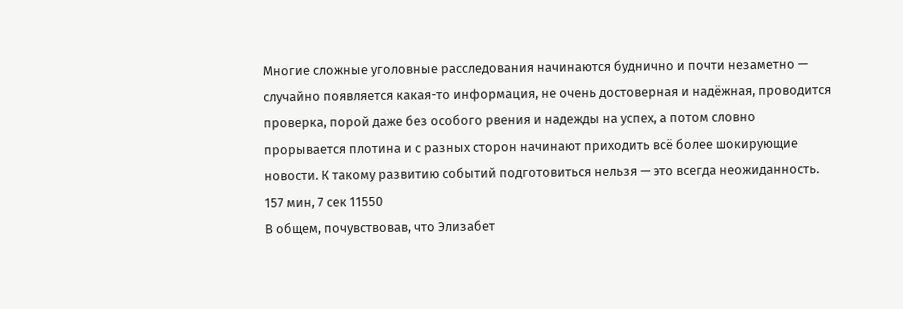Многие сложные уголовные расследования начинаются буднично и почти незаметно — случайно появляется какая-то информация, не очень достоверная и надёжная, проводится проверка, порой даже без особого рвения и надежды на успех, а потом словно прорывается плотина и с разных сторон начинают приходить всё более шокирующие новости. К такому развитию событий подготовиться нельзя — это всегда неожиданность.
157 мин, 7 сек 11550
В общем, почувствовав, что Элизабет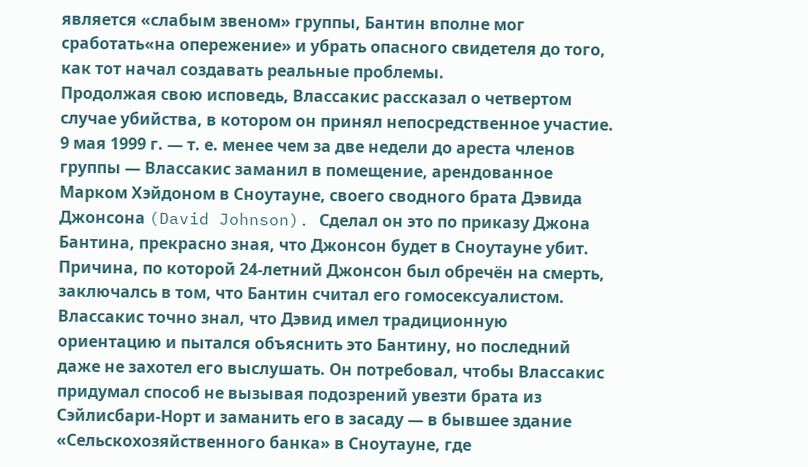является «слабым звеном» группы, Бантин вполне мог сработать«на опережение» и убрать опасного свидетеля до того, как тот начал создавать реальные проблемы.
Продолжая свою исповедь, Влассакис рассказал о четвертом случае убийства, в котором он принял непосредственное участие. 9 мая 1999 г. — т. е. менее чем за две недели до ареста членов группы — Влассакис заманил в помещение, арендованное Марком Хэйдоном в Сноутауне, своего сводного брата Дэвида Джонсона (David Johnson). Сделал он это по приказу Джона Бантина, прекрасно зная, что Джонсон будет в Сноутауне убит. Причина, по которой 24-летний Джонсон был обречён на смерть, заключалсь в том, что Бантин считал его гомосексуалистом. Влассакис точно знал, что Дэвид имел традиционную ориентацию и пытался объяснить это Бантину, но последний даже не захотел его выслушать. Он потребовал, чтобы Влассакис придумал способ не вызывая подозрений увезти брата из Сэйлисбари-Норт и заманить его в засаду — в бывшее здание «Сельскохозяйственного банка» в Сноутауне, где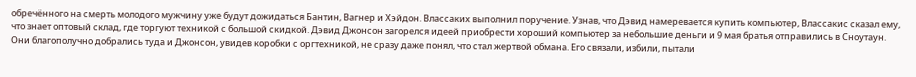обречённого на смерть молодого мужчину уже будут дожидаться Бантин, Вагнер и Хэйдон. Влассаких выполнил поручение. Узнав, что Дэвид намеревается купить компьютер, Влассакис сказал ему, что знает оптовый склад, где торгуют техникой с большой скидкой. Дэвид Джонсон загорелся идеей приобрести хороший компьютер за небольшие деньги и 9 мая братья отправились в Сноутаун. Они благополучно добрались туда и Джонсон, увидев коробки с оргтехникой, не сразу даже понял, что стал жертвой обмана. Его связали, избили, пытали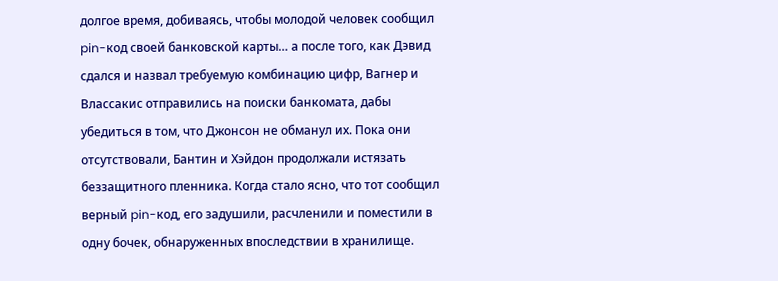долгое время, добиваясь, чтобы молодой человек сообщил pin-код своей банковской карты… а после того, как Дэвид сдался и назвал требуемую комбинацию цифр, Вагнер и Влассакис отправились на поиски банкомата, дабы убедиться в том, что Джонсон не обманул их. Пока они отсутствовали, Бантин и Хэйдон продолжали истязать беззащитного пленника. Когда стало ясно, что тот сообщил верный pin-код, его задушили, расчленили и поместили в одну бочек, обнаруженных впоследствии в хранилище.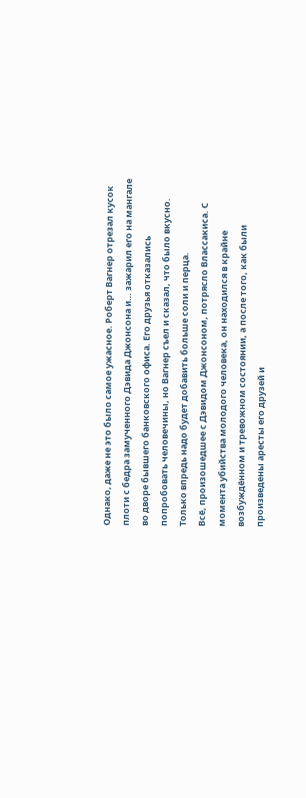Однако, даже не это было самое ужасное. Роберт Вагнер отрезал кусок плоти с бедра замученного Дэвида Джонсона и… зажарил его на мангале во дворе бывшего банковского офиса. Его друзья отказались попробовать человечины, но Вагнер съел и сказал, что было вкусно. Только впредь надо будет добавить больше соли и перца.
Всё, произошедшее с Дэвидом Джонсоном, потрясло Влассакиса. С момента убийства молодого человека, он находился в крайне возбуждённом и тревожном состоянии, а после того, как были произведены аресты его друзей и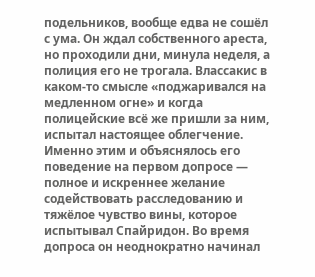подельников, вообще едва не сошёл с ума. Он ждал собственного ареста, но проходили дни, минула неделя, а полиция его не трогала. Влассакис в каком-то смысле «поджаривался на медленном огне» и когда полицейские всё же пришли за ним, испытал настоящее облегчение. Именно этим и объяснялось его поведение на первом допросе — полное и искреннее желание содействовать расследованию и тяжёлое чувство вины, которое испытывал Спайридон. Во время допроса он неоднократно начинал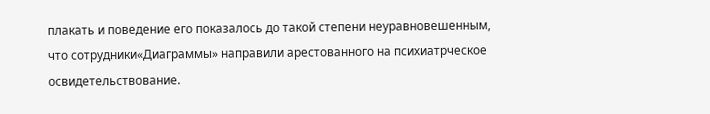плакать и поведение его показалось до такой степени неуравновешенным, что сотрудники«Диаграммы» направили арестованного на психиатрческое освидетельствование.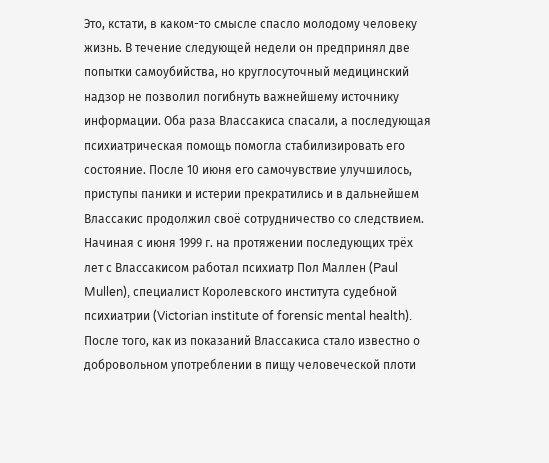Это, кстати, в каком-то смысле спасло молодому человеку жизнь. В течение следующей недели он предпринял две попытки самоубийства, но круглосуточный медицинский надзор не позволил погибнуть важнейшему источнику информации. Оба раза Влассакиса спасали, а последующая психиатрическая помощь помогла стабилизировать его состояние. После 10 июня его самочувствие улучшилось, приступы паники и истерии прекратились и в дальнейшем Влассакис продолжил своё сотрудничество со следствием. Начиная с июня 1999 г. на протяжении последующих трёх лет с Влассакисом работал психиатр Пол Маллен (Paul Mullen), специалист Королевского института судебной психиатрии (Victorian institute of forensic mental health).
После того, как из показаний Влассакиса стало известно о добровольном употреблении в пищу человеческой плоти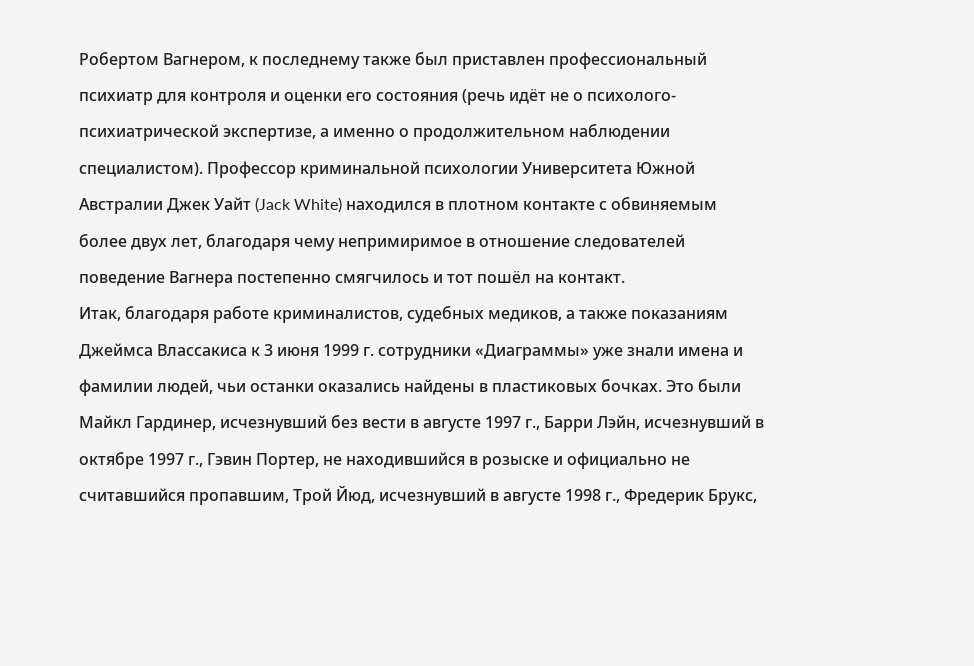Робертом Вагнером, к последнему также был приставлен профессиональный психиатр для контроля и оценки его состояния (речь идёт не о психолого-психиатрической экспертизе, а именно о продолжительном наблюдении специалистом). Профессор криминальной психологии Университета Южной Австралии Джек Уайт (Jack White) находился в плотном контакте с обвиняемым более двух лет, благодаря чему непримиримое в отношение следователей поведение Вагнера постепенно смягчилось и тот пошёл на контакт.
Итак, благодаря работе криминалистов, судебных медиков, а также показаниям Джеймса Влассакиса к 3 июня 1999 г. сотрудники «Диаграммы» уже знали имена и фамилии людей, чьи останки оказались найдены в пластиковых бочках. Это были Майкл Гардинер, исчезнувший без вести в августе 1997 г., Барри Лэйн, исчезнувший в октябре 1997 г., Гэвин Портер, не находившийся в розыске и официально не считавшийся пропавшим, Трой Йюд, исчезнувший в августе 1998 г., Фредерик Брукс,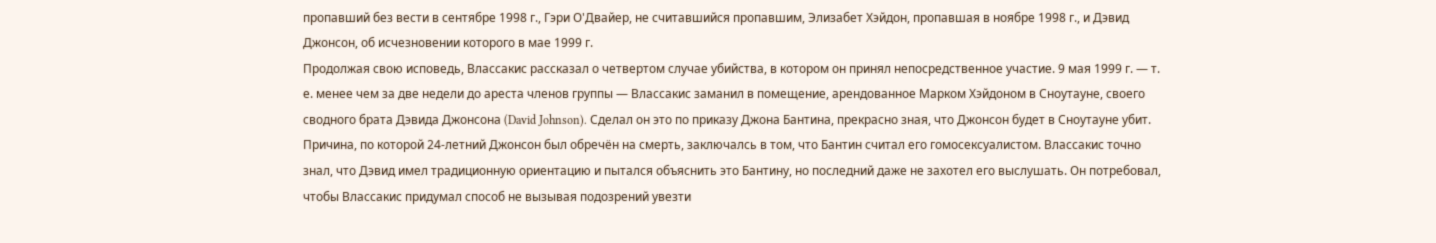пропавший без вести в сентябре 1998 г., Гэри О'Двайер, не считавшийся пропавшим, Элизабет Хэйдон, пропавшая в ноябре 1998 г., и Дэвид Джонсон, об исчезновении которого в мае 1999 г.
Продолжая свою исповедь, Влассакис рассказал о четвертом случае убийства, в котором он принял непосредственное участие. 9 мая 1999 г. — т. е. менее чем за две недели до ареста членов группы — Влассакис заманил в помещение, арендованное Марком Хэйдоном в Сноутауне, своего сводного брата Дэвида Джонсона (David Johnson). Сделал он это по приказу Джона Бантина, прекрасно зная, что Джонсон будет в Сноутауне убит. Причина, по которой 24-летний Джонсон был обречён на смерть, заключалсь в том, что Бантин считал его гомосексуалистом. Влассакис точно знал, что Дэвид имел традиционную ориентацию и пытался объяснить это Бантину, но последний даже не захотел его выслушать. Он потребовал, чтобы Влассакис придумал способ не вызывая подозрений увезти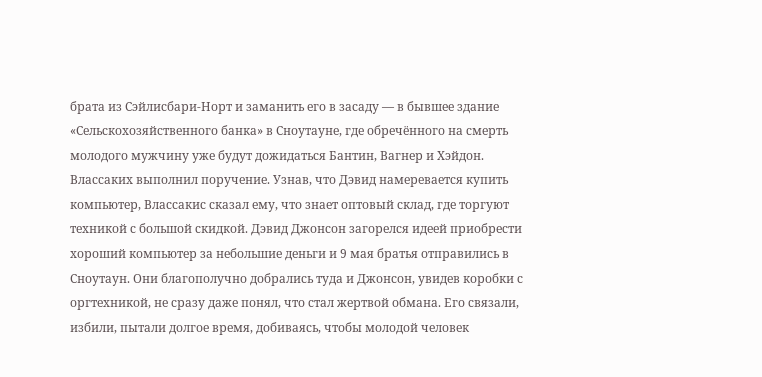брата из Сэйлисбари-Норт и заманить его в засаду — в бывшее здание «Сельскохозяйственного банка» в Сноутауне, где обречённого на смерть молодого мужчину уже будут дожидаться Бантин, Вагнер и Хэйдон. Влассаких выполнил поручение. Узнав, что Дэвид намеревается купить компьютер, Влассакис сказал ему, что знает оптовый склад, где торгуют техникой с большой скидкой. Дэвид Джонсон загорелся идеей приобрести хороший компьютер за небольшие деньги и 9 мая братья отправились в Сноутаун. Они благополучно добрались туда и Джонсон, увидев коробки с оргтехникой, не сразу даже понял, что стал жертвой обмана. Его связали, избили, пытали долгое время, добиваясь, чтобы молодой человек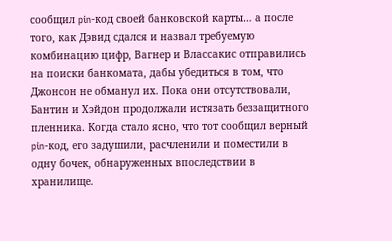сообщил pin-код своей банковской карты… а после того, как Дэвид сдался и назвал требуемую комбинацию цифр, Вагнер и Влассакис отправились на поиски банкомата, дабы убедиться в том, что Джонсон не обманул их. Пока они отсутствовали, Бантин и Хэйдон продолжали истязать беззащитного пленника. Когда стало ясно, что тот сообщил верный pin-код, его задушили, расчленили и поместили в одну бочек, обнаруженных впоследствии в хранилище.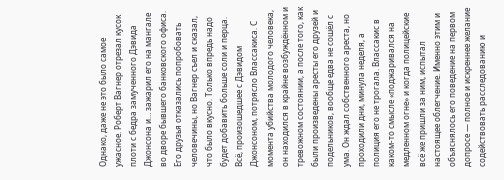Однако, даже не это было самое ужасное. Роберт Вагнер отрезал кусок плоти с бедра замученного Дэвида Джонсона и… зажарил его на мангале во дворе бывшего банковского офиса. Его друзья отказались попробовать человечины, но Вагнер съел и сказал, что было вкусно. Только впредь надо будет добавить больше соли и перца.
Всё, произошедшее с Дэвидом Джонсоном, потрясло Влассакиса. С момента убийства молодого человека, он находился в крайне возбуждённом и тревожном состоянии, а после того, как были произведены аресты его друзей и подельников, вообще едва не сошёл с ума. Он ждал собственного ареста, но проходили дни, минула неделя, а полиция его не трогала. Влассакис в каком-то смысле «поджаривался на медленном огне» и когда полицейские всё же пришли за ним, испытал настоящее облегчение. Именно этим и объяснялось его поведение на первом допросе — полное и искреннее желание содействовать расследованию и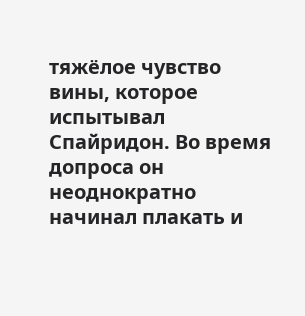тяжёлое чувство вины, которое испытывал Спайридон. Во время допроса он неоднократно начинал плакать и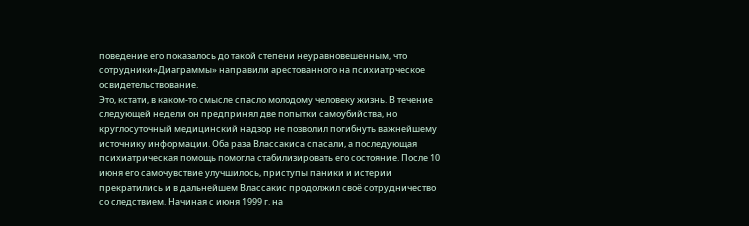поведение его показалось до такой степени неуравновешенным, что сотрудники«Диаграммы» направили арестованного на психиатрческое освидетельствование.
Это, кстати, в каком-то смысле спасло молодому человеку жизнь. В течение следующей недели он предпринял две попытки самоубийства, но круглосуточный медицинский надзор не позволил погибнуть важнейшему источнику информации. Оба раза Влассакиса спасали, а последующая психиатрическая помощь помогла стабилизировать его состояние. После 10 июня его самочувствие улучшилось, приступы паники и истерии прекратились и в дальнейшем Влассакис продолжил своё сотрудничество со следствием. Начиная с июня 1999 г. на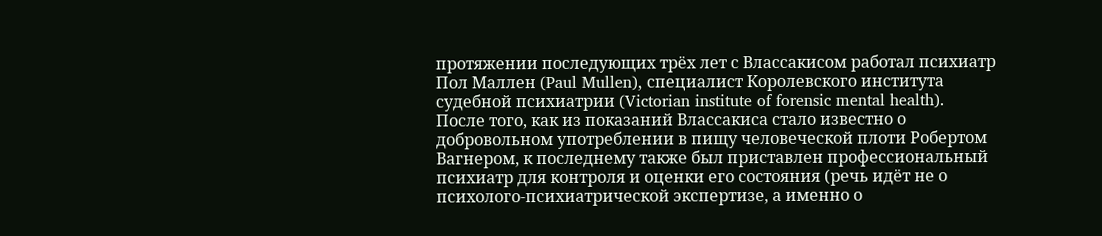протяжении последующих трёх лет с Влассакисом работал психиатр Пол Маллен (Paul Mullen), специалист Королевского института судебной психиатрии (Victorian institute of forensic mental health).
После того, как из показаний Влассакиса стало известно о добровольном употреблении в пищу человеческой плоти Робертом Вагнером, к последнему также был приставлен профессиональный психиатр для контроля и оценки его состояния (речь идёт не о психолого-психиатрической экспертизе, а именно о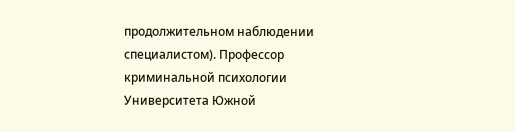продолжительном наблюдении специалистом). Профессор криминальной психологии Университета Южной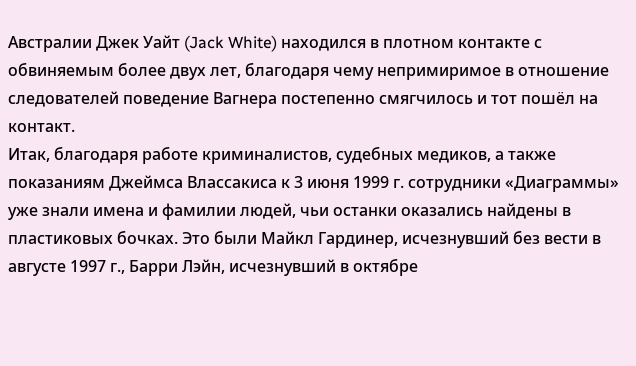Австралии Джек Уайт (Jack White) находился в плотном контакте с обвиняемым более двух лет, благодаря чему непримиримое в отношение следователей поведение Вагнера постепенно смягчилось и тот пошёл на контакт.
Итак, благодаря работе криминалистов, судебных медиков, а также показаниям Джеймса Влассакиса к 3 июня 1999 г. сотрудники «Диаграммы» уже знали имена и фамилии людей, чьи останки оказались найдены в пластиковых бочках. Это были Майкл Гардинер, исчезнувший без вести в августе 1997 г., Барри Лэйн, исчезнувший в октябре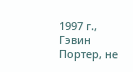1997 г., Гэвин Портер, не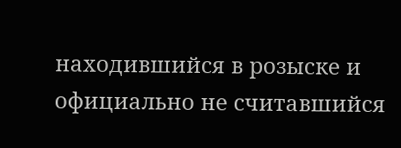находившийся в розыске и официально не считавшийся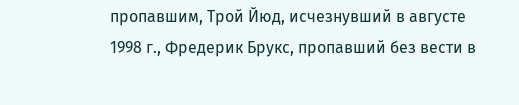пропавшим, Трой Йюд, исчезнувший в августе 1998 г., Фредерик Брукс, пропавший без вести в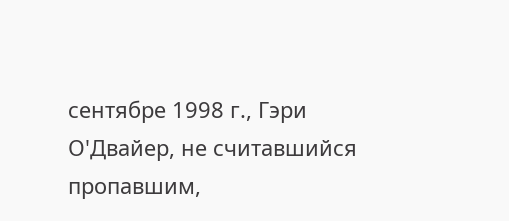сентябре 1998 г., Гэри О'Двайер, не считавшийся пропавшим,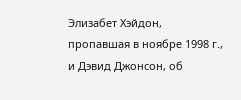Элизабет Хэйдон, пропавшая в ноябре 1998 г., и Дэвид Джонсон, об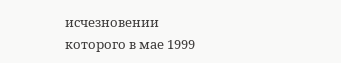исчезновении которого в мае 1999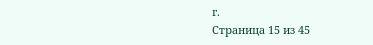г.
Страница 15 из 45